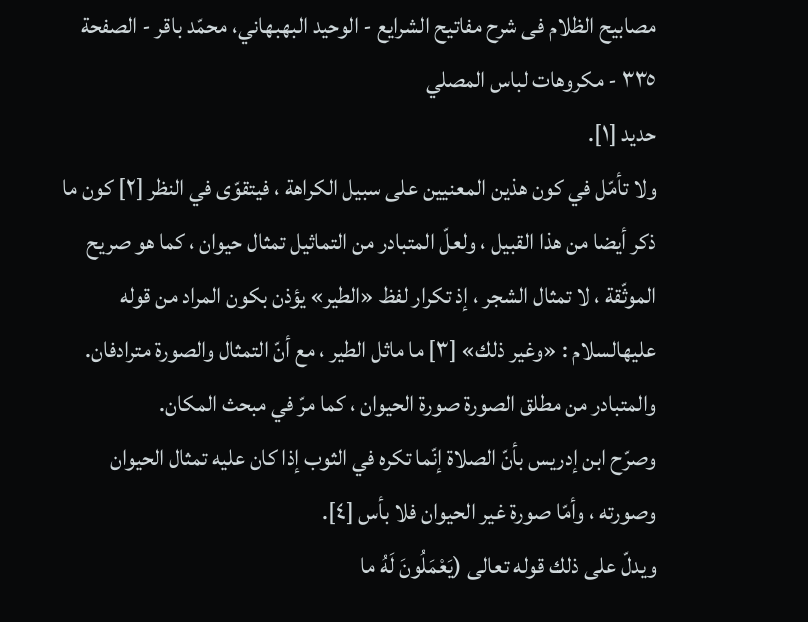مصابيح الظلام فی شرح مفاتیح الشرایع - الوحيد البهبهاني، محمّد باقر - الصفحة ٣٣٥ - مكروهات لباس المصلي
حديد [١].
ولا تأمّل في كون هذين المعنيين على سبيل الكراهة ، فيتقوّى في النظر [٢] كون ما ذكر أيضا من هذا القبيل ، ولعلّ المتبادر من التماثيل تمثال حيوان ، كما هو صريح الموثّقة ، لا تمثال الشجر ، إذ تكرار لفظ «الطير» يؤذن بكون المراد من قوله عليهالسلام : «وغير ذلك» [٣] ما ماثل الطير ، مع أنّ التمثال والصورة مترادفان. والمتبادر من مطلق الصورة صورة الحيوان ، كما مرّ في مبحث المكان.
وصرّح ابن إدريس بأنّ الصلاة إنّما تكره في الثوب إذا كان عليه تمثال الحيوان وصورته ، وأمّا صورة غير الحيوان فلا بأس [٤].
ويدلّ على ذلك قوله تعالى (يَعْمَلُونَ لَهُ ما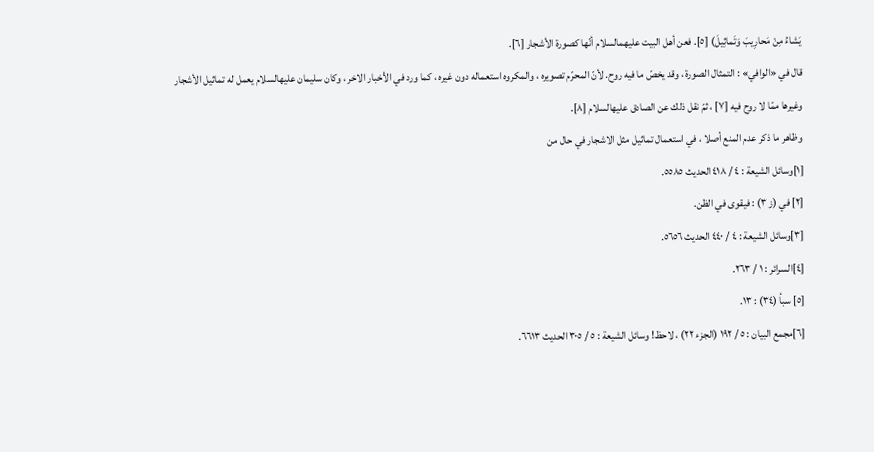يَشاءُ مِنْ مَحارِيبَ وَتَماثِيلَ) [٥]. فعن أهل البيت عليهمالسلام أنّها كصورة الأشجار [٦].
قال في «الوافي» : التمثال الصورة ، وقد يخصّ ما فيه روح. لأنّ المحرّم تصويره ، والمكروه استعماله دون غيره ، كما ورد في الأخبار الاخر ، وكان سليمان عليهالسلام يعمل له تماثيل الأشجار وغيرها ممّا لا روح فيه [٧] ، ثمّ نقل ذلك عن الصادق عليهالسلام [٨].
وظاهر ما ذكر عدم المنع أصلا ، في استعمال تماثيل مثل الاشجار في حال من
[١]وسائل الشيعة : ٤ / ٤١٨ الحديث ٥٥٨٥.
[٢] في (ز ٣) : فيقوى في الظن.
[٣]وسائل الشيعة : ٤ / ٤٤٠ الحديث ٥٦٥٦.
[٤]السرائر : ١ / ٢٦٣.
[٥] سبأ (٣٤) : ١٣.
[٦]مجمع البيان : ٥ / ١٩٢ (الجزء ٢٢) ، لاحظ! وسائل الشيعة : ٥ / ٣٠٥ الحديث ٦٦١٣.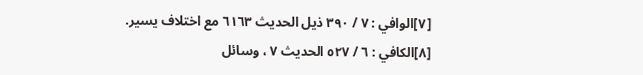[٧]الوافي : ٧ / ٣٩٠ ذيل الحديث ٦١٦٣ مع اختلاف يسير.
[٨]الكافي : ٦ / ٥٢٧ الحديث ٧ ، وسائل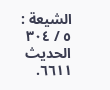الشيعة : ٥ / ٣٠٤ الحديث ٦٦١١.